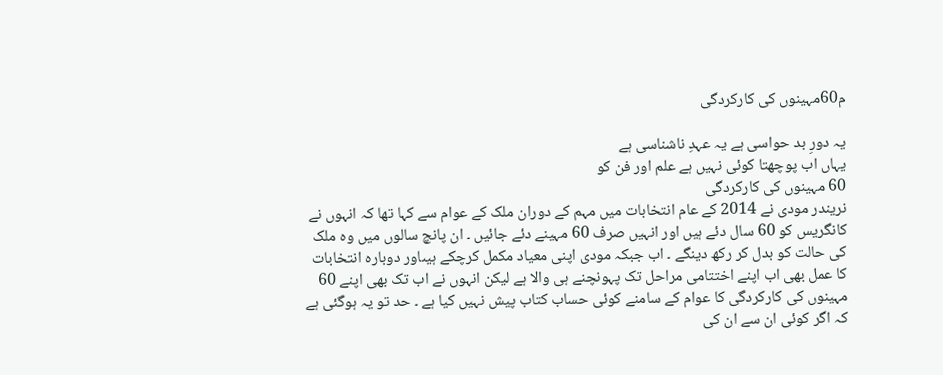م60مہینوں کی کارکردگی

یہ دورِ بد حواسی ہے یہ عہدِ ناشناسی ہے
یہاں اب پوچھتا کوئی نہیں ہے علم اور فن کو
60 مہینوں کی کارکردگی
نریندر مودی نے 2014 کے عام انتخابات میں مہم کے دوران ملک کے عوام سے کہا تھا کہ انہوں نے کانگریس کو 60 سال دئے ہیں اور انہیں صرف 60 مہینے دئے جائیں ۔ ان پانچ سالوں میں وہ ملک کی حالت کو بدل کر رکھ دینگے ۔ اب جبکہ مودی اپنی معیاد مکمل کرچکے ہیںاور دوبارہ انتخابات کا عمل بھی اب اپنے اختتامی مراحل تک پہونچنے ہی والا ہے لیکن انہوں نے اب تک بھی اپنے 60 مہینوں کی کارکردگی کا عوام کے سامنے کوئی حساب کتاب پیش نہیں کیا ہے ۔ حد تو یہ ہوگئی ہے کہ اگر کوئی ان سے ان کی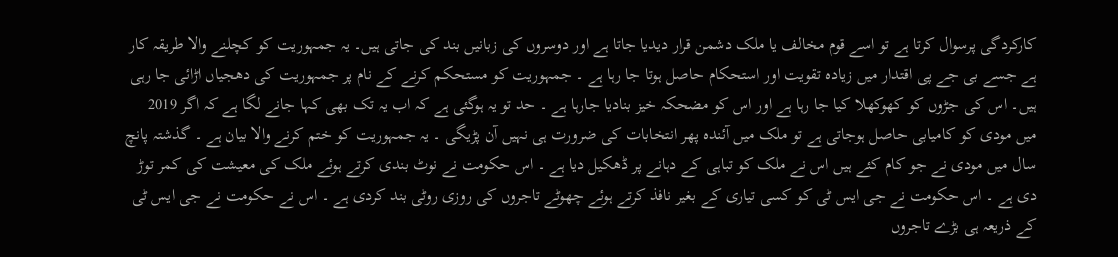کارکردگی پرسوال کرتا ہے تو اسے قوم مخالف یا ملک دشمن قرار دیدیا جاتا ہے اور دوسروں کی زبانیں بند کی جاتی ہیں۔ یہ جمہوریت کو کچلنے والا طریقہ کار ہے جسے بی جے پی اقتدار میں زیادہ تقویت اور استحکام حاصل ہوتا جا رہا ہے ۔ جمہوریت کو مستحکم کرنے کے نام پر جمہوریت کی دھجیاں اڑائی جا رہی ہیں۔ اس کی جڑوں کو کھوکھلا کیا جا رہا ہے اور اس کو مضحکہ خیز بنادیا جارہا ہے ۔ حد تو یہ ہوگئی ہے کہ اب یہ تک بھی کہا جانے لگا ہے کہ اگر 2019 میں مودی کو کامیابی حاصل ہوجاتی ہے تو ملک میں آئندہ پھر انتخابات کی ضرورت ہی نہیں آن پڑیگی ۔ یہ جمہوریت کو ختم کرنے والا بیان ہے ۔ گذشتہ پانچ سال میں مودی نے جو کام کئے ہیں اس نے ملک کو تباہی کے دہانے پر ڈھکیل دیا ہے ۔ اس حکومت نے نوٹ بندی کرتے ہوئے ملک کی معیشت کی کمر توڑ دی ہے ۔ اس حکومت نے جی ایس ٹی کو کسی تیاری کے بغیر نافذ کرتے ہوئے چھوٹے تاجروں کی روزی روٹی بند کردی ہے ۔ اس نے حکومت نے جی ایس ٹی کے ذریعہ ہی بڑے تاجروں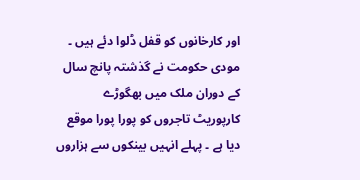اور کارخانوں کو قفل ڈلوا دئے ہیں ۔ مودی حکومت نے گذشتہ پانچ سال کے دوران ملک میں بھگوڑے کارپوریٹ تاجروں کو پورا پورا موقع دیا ہے ۔ پہلے انہیں بینکوں سے ہزاروں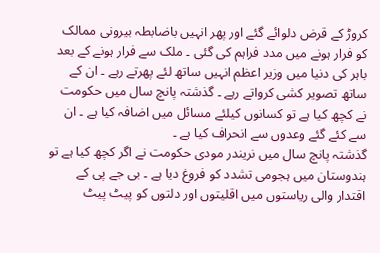کروڑ کے قرض دلوائے گئے اور پھر انہیں باضابطہ بیرونی ممالک کو فرار ہونے میں مدد فراہم کی گئی ۔ ملک سے فرار ہونے کے بعد باہر کی دنیا میں وزیر اعظم انہیں ساتھ لئے پھرتے رہے ۔ ان کے ساتھ تصویر کشی کرواتے رہے ۔ گذشتہ پانچ سال میں حکومت نے کچھ کیا ہے تو کسانوں کیلئے مسائل میں اضافہ کیا ہے ۔ ان سے کئے گئے وعدوں سے انحراف کیا ہے ۔
گذشتہ پانچ سال میں نریندر مودی حکومت نے اگر کچھ کیا ہے تو ہندوستان میں ہجومی تشدد کو فروغ دیا ہے ۔ بی جے پی کے اقتدار والی ریاستوں میں اقلیتوں اور دلتوں کو پیٹ پیٹ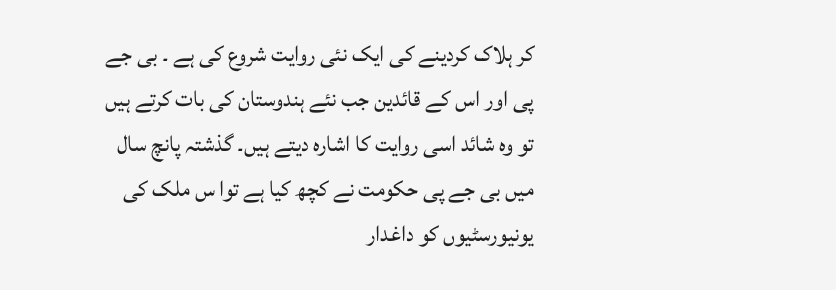کر ہلاک کردینے کی ایک نئی روایت شروع کی ہے ۔ بی جے پی اور اس کے قائدین جب نئے ہندوستان کی بات کرتے ہیں تو وہ شائد اسی روایت کا اشارہ دیتے ہیں۔ گذشتہ پانچ سال میں بی جے پی حکومت نے کچھ کیا ہے توا س ملک کی یونیورسٹیوں کو داغدار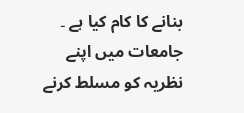بنانے کا کام کیا ہے ۔ جامعات میں اپنے نظریہ کو مسلط کرنے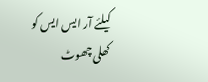کیلئے آر ایس ایس کو کھلی چھوٹ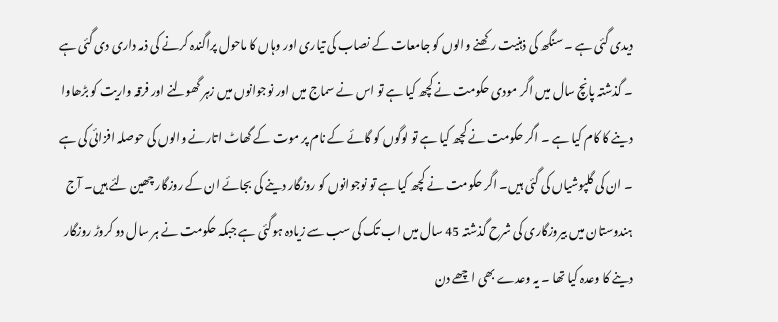دیدی گئی ہے ۔ سنگھ کی ذہنیت رکھنے والوں کو جامعات کے نصاب کی تیاری اور وہاں کا ماحول پراگندہ کرنے کی ذمہ داری دی گئی ہے ۔ گذشتہ پانچ سال میں اگر مودی حکومت نے کچھ کیا ہے تو اس نے سماج میں اور نوجوانوں میں زہر گھولنے اور فرقہ واریت کو بڑھاوا دینے کا کام کیا ہے ۔ اگر حکومت نے کچھ کیا ہے تو لوگوں کو گائے کے نام پر موت کے گھاٹ اتارنے والوں کی حوصلہ افزائی کی ہے ۔ ان کی گلپوشیاں کی گئی ہیں۔ اگر حکومت نے کچھ کیا ہے تو نوجوانوں کو روزگار دینے کی بجائے ان کے روزگار چھین لئے ہیں۔ آج ہندوستان میں بیروزگاری کی شرح گذشتہ 45 سال میں اب تک کی سب سے زیادہ ہوگئی ہے جبکہ حکومت نے ہر سال دو کروڑ روزگار دینے کا وعدہ کیا تھا ۔ یہ وعدے بھی اچھے دن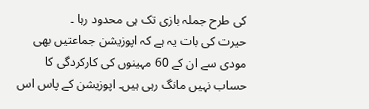کی طرح جملہ بازی تک ہی محدود رہا ۔
حیرت کی بات یہ ہے کہ اپوزیشن جماعتیں بھی مودی سے ان کے 60 مہینوں کی کارکردگی کا حساب نہیں مانگ رہی ہیں۔ اپوزیشن کے پاس اس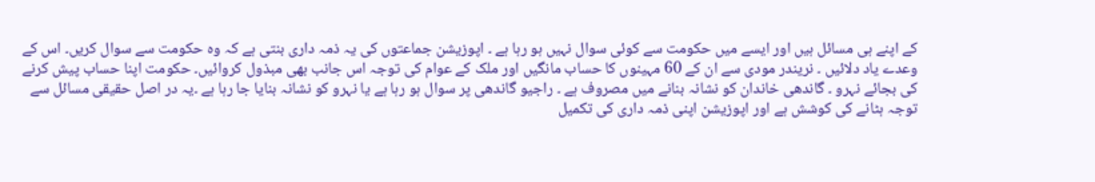کے اپنے ہی مسائل ہیں اور ایسے میں حکومت سے کوئی سوال نہیں ہو رہا ہے ۔ اپوزیشن جماعتوں کی یہ ذمہ داری بنتی ہے کہ وہ حکومت سے سوال کریں۔ اس کے وعدے یاد دلائیں ۔ نریندر مودی سے ان کے 60 مہینوں کا حساب مانگیں اور ملک کے عوام کی توجہ اس جانب بھی مبذول کروائیں۔ حکومت اپنا حساب پیش کرنے کی بجائے نہرو ۔ گاندھی خاندان کو نشانہ بنانے میں مصروف ہے ۔ راجیو گاندھی پر سوال ہو رہا ہے یا نہرو کو نشانہ بنایا جا رہا ہے ۔یہ در اصل حقیقی مسائل سے توجہ ہٹانے کی کوشش ہے اور اپوزیشن اپنی ذمہ داری کی تکمیل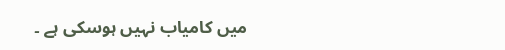میں کامیاب نہیں ہوسکی ہے ۔